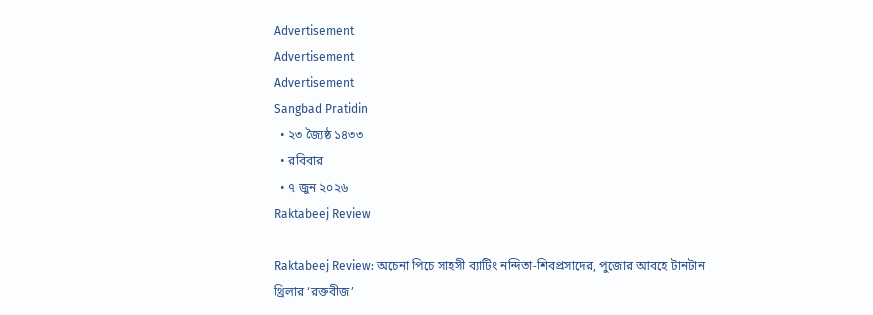Advertisement
Advertisement
Advertisement
Sangbad Pratidin
  • ২৩ জ্যৈষ্ঠ ১৪৩৩
  • রবিবার
  • ৭ জুন ২০২৬
Raktabeej Review

Raktabeej Review: অচেনা পিচে সাহসী ব্যাটিং নন্দিতা-শিবপ্রসাদের, পুজোর আবহে টানটান থ্রিলার ‘রক্তবীজ’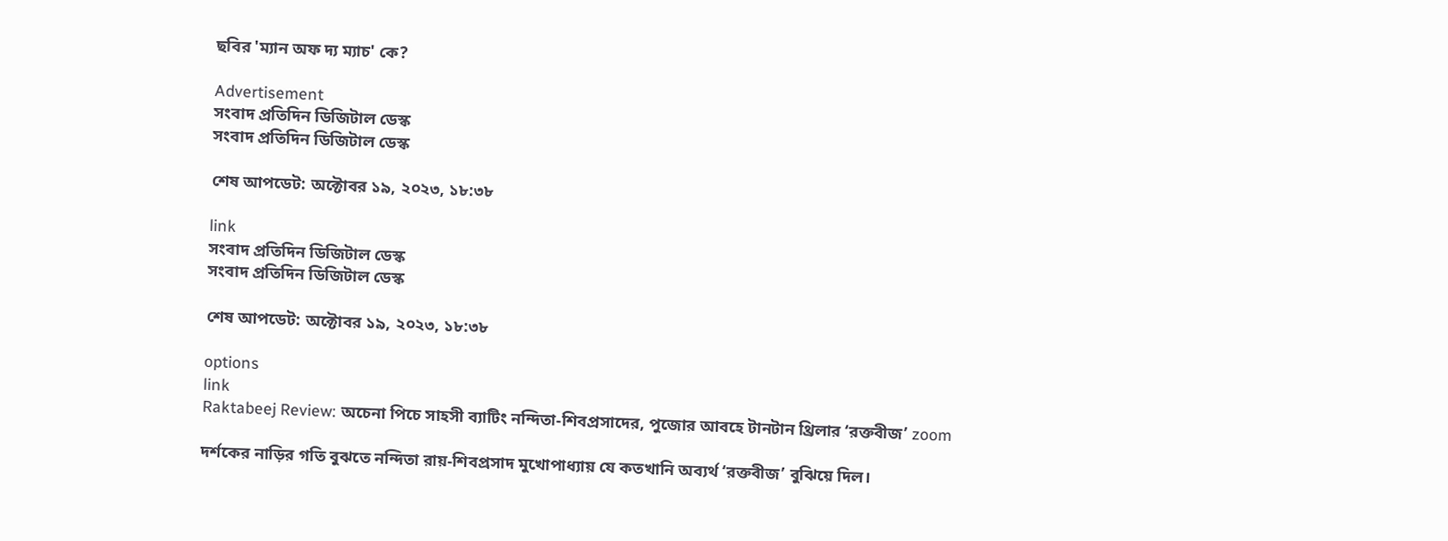ছবির 'ম্যান অফ দ্য ম্যাচ' কে?

Advertisement
সংবাদ প্রতিদিন ডিজিটাল ডেস্ক
সংবাদ প্রতিদিন ডিজিটাল ডেস্ক

শেষ আপডেট: অক্টোবর ১৯, ২০২৩, ১৮:৩৮

link
সংবাদ প্রতিদিন ডিজিটাল ডেস্ক
সংবাদ প্রতিদিন ডিজিটাল ডেস্ক

শেষ আপডেট: অক্টোবর ১৯, ২০২৩, ১৮:৩৮

options
link
Raktabeej Review: অচেনা পিচে সাহসী ব্যাটিং নন্দিতা-শিবপ্রসাদের, পুজোর আবহে টানটান থ্রিলার ‘রক্তবীজ’ zoom

দর্শকের নাড়ির গতি বুঝতে নন্দিতা রায়-শিবপ্রসাদ মুখোপাধ‌্যায় যে কতখানি অব‌্যর্থ ‘রক্তবীজ’ বুঝিয়ে দিল।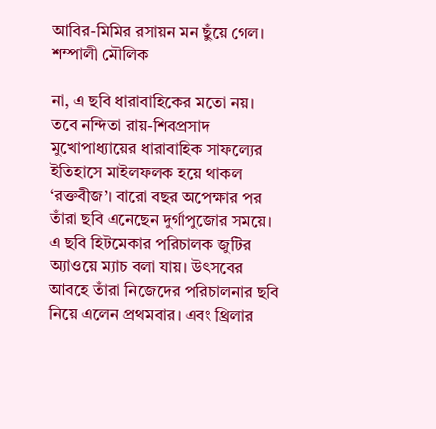আবির-মিমির রসায়ন মন ছুঁয়ে গেল। শম্পালী মৌলিক

না, এ ছবি ধারাবাহিকের মতো নয়। তবে নন্দিতা রায়-শিবপ্রসাদ মুখোপাধ‌্যায়ের ধারাবাহিক সাফল্যের ইতিহাসে মাইলফলক হয়ে থাকল ‘রক্তবীজ’। বারো বছর অপেক্ষার পর তাঁরা ছবি এনেছেন দুর্গাপুজোর সময়ে। এ ছবি হিটমেকার পরিচালক জুটির অ‌্যাওয়ে ম‌্যাচ বলা যায়। উৎসবের আবহে তাঁরা নিজেদের পরিচালনার ছবি নিয়ে এলেন প্রথমবার। এবং থ্রিলার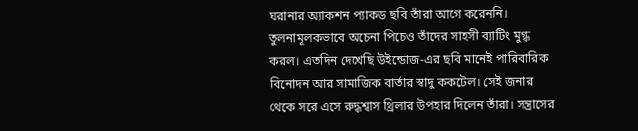ঘরানার অ‌্যাকশন প‌্যাকড ছবি তাঁরা আগে করেননি। তুলনামূলকভাবে অচেনা পিচেও তাঁদের সাহসী ব‌্যাটিং মুগ্ধ করল। এতদিন দেখেছি উইন্ডোজ-এর ছবি মানেই পারিবারিক বিনোদন আর সামাজিক বার্তার স্বাদু ককটেল। সেই জনার থেকে সরে এসে রুদ্ধশ্বাস থ্রিলার উপহার দিলেন তাঁরা। সন্ত্রাসের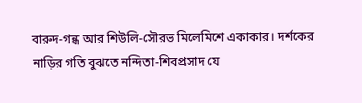বারুদ-গন্ধ আর শিউলি-সৌরভ মিলেমিশে একাকার। দর্শকের নাড়ির গতি বুঝতে নন্দিতা-শিবপ্রসাদ যে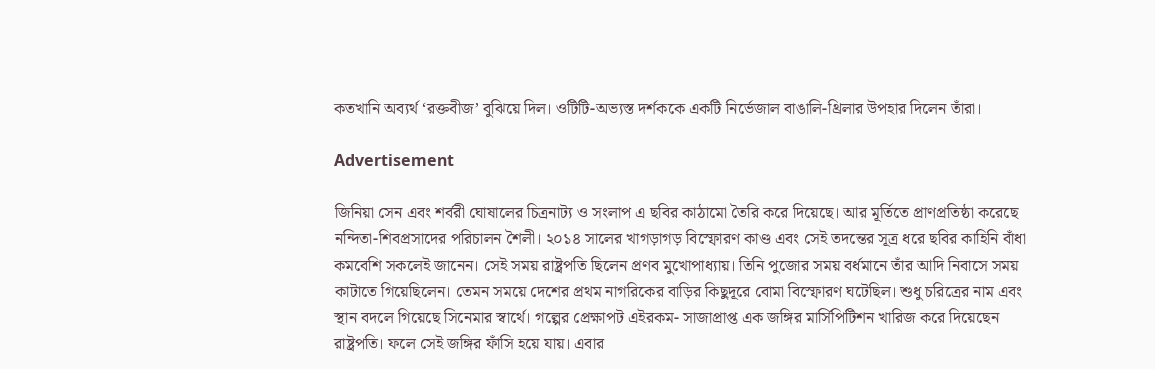কতখানি অব‌্যর্থ ‘রক্তবীজ’ বুঝিয়ে দিল। ওটিটি-অভ‌্যস্ত দর্শককে একটি নির্ভেজাল বাঙালি-থ্রিলার উপহার দিলেন তাঁরা।

Advertisement

জিনিয়া সেন এবং শর্বরী ঘোষালের চিত্রনাট‌্য ও সংলাপ এ ছবির কাঠামো তৈরি করে দিয়েছে। আর মূর্তিতে প্রাণপ্রতিষ্ঠা করেছে নন্দিতা-শিবপ্রসাদের পরিচালন শৈলী। ২০১৪ সালের খাগড়াগড় বিস্ফোরণ কাণ্ড এবং সেই তদন্তের সূত্র ধরে ছবির কাহিনি বাঁধা কমবেশি সকলেই জানেন। সেই সময় রাষ্ট্রপতি ছিলেন প্রণব মুখোপাধ‌্যায়। তিনি পুজোর সময় বর্ধমানে তাঁর আদি নিবাসে সময় কাটাতে গিয়েছিলেন। তেমন সময়ে দেশের প্রথম নাগরিকের বাড়ির কিছুদূরে বোমা বিস্ফোরণ ঘটেছিল। শুধু চরিত্রের নাম এবং স্থান বদলে গিয়েছে সিনেমার স্বার্থে। গল্পের প্রেক্ষাপট এইরকম- সাজাপ্রাপ্ত এক জঙ্গির মার্সিপিটিশন খারিজ করে দিয়েছেন রাষ্ট্রপতি। ফলে সেই জঙ্গির ফাঁসি হয়ে যায়। এবার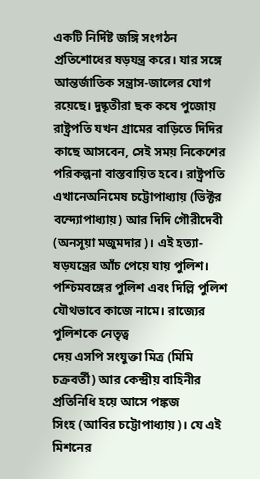একটি নির্দিষ্ট জঙ্গি সংগঠন প্রতিশোধের ষড়যন্ত্র করে। যার সঙ্গে আন্তর্জাতিক সন্ত্রাস-জালের যোগ রয়েছে। দুষ্কৃতীরা ছক কষে পুজোয় রাষ্ট্রপতি যখন গ্রামের বাড়িতে দিদির কাছে আসবেন, সেই সময় নিকেশের পরিকল্পনা বাস্তবায়িত হবে। রাষ্ট্রপতি এখানেঅনিমেষ চট্টোপাধ‌্যায় (ভিক্টর বন্দ্যোপাধ‌্যায়) আর দিদি গৌরীদেবী (অনসূয়া মজুমদার)। এই হত‌্যা-ষড়যন্ত্রের আঁচ পেয়ে যায় পুলিশ। পশ্চিমবঙ্গের পুলিশ এবং দিল্লি পুলিশ যৌথভাবে কাজে নামে। রাজ্যের পুলিশকে নেতৃত্ব
দেয় এসপি সংযুক্তা মিত্র (মিমি চক্রবর্তী) আর কেন্দ্রীয় বাহিনীর প্রতিনিধি হয়ে আসে পঙ্কজ
সিংহ (আবির চট্টোপাধ‌্যায়)। যে এই মিশনের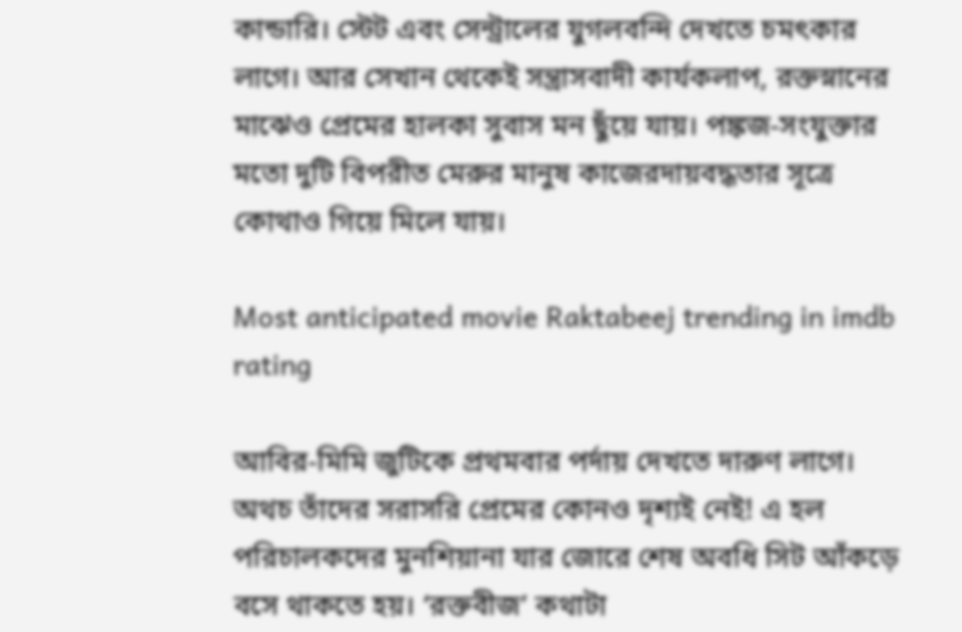কান্ডারি। স্টেট এবং সেন্ট্রালের যুগলবন্দি দেখতে চমৎকার লাগে। আর সেখান থেকেই সন্ত্রাসবাদী কার্যকলাপ, রক্তস্নানের মাঝেও প্রেমের হালকা সুবাস মন ছুঁয়ে যায়। পঙ্কজ-সংযুক্তার মতো দুটি বিপরীত মেরুর মানুষ কাজেরদায়বদ্ধতার সূত্রে কোথাও গিয়ে মিলে যায়।

Most anticipated movie Raktabeej trending in imdb rating

আবির-মিমি জুটিকে প্রথমবার পর্দায় দেখতে দারুণ লাগে। অথচ তাঁদের সরাসরি প্রেমের কোনও দৃশ‌্যই নেই! এ হল পরিচালকদের মুনশিয়ানা যার জোরে শেষ অবধি সিট আঁকড়ে বসে থাকতে হয়। ‘রক্তবীজ’ কথাটা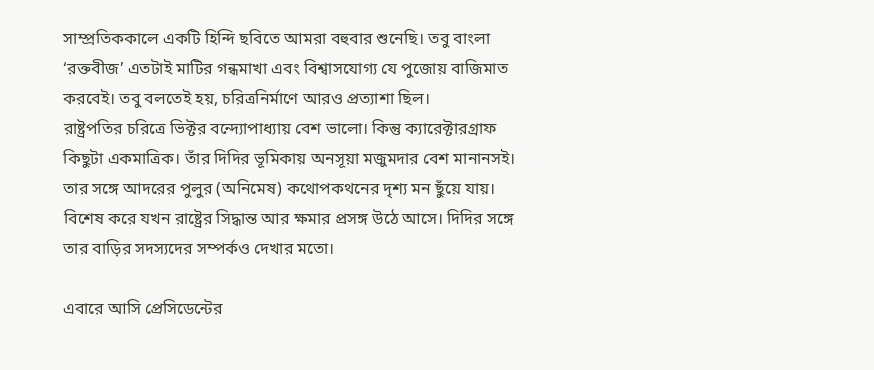সাম্প্রতিককালে একটি হিন্দি ছবিতে আমরা বহুবার শুনেছি। তবু বাংলা ‘রক্তবীজ’ এতটাই মাটির গন্ধমাখা এবং বিশ্বাসযোগ‌্য যে পুজোয় বাজিমাত করবেই। তবু বলতেই হয়, চরিত্রনির্মাণে আরও প্রত‌্যাশা ছিল।
রাষ্ট্রপতির চরিত্রে ভিক্টর বন্দ্যোপাধ‌্যায় বেশ ভালো। কিন্তু ক‌্যারেক্টারগ্রাফ কিছুটা একমাত্রিক। তাঁর দিদির ভূমিকায় অনসূয়া মজুমদার বেশ মানানসই। তার সঙ্গে আদরের পুলুর (অনিমেষ) কথোপকথনের দৃশ‌্য মন ছুঁয়ে যায়। বিশেষ করে যখন রাষ্ট্রের সিদ্ধান্ত আর ক্ষমার প্রসঙ্গ উঠে আসে। দিদির সঙ্গে তার বাড়ির সদস‌্যদের সম্পর্কও দেখার মতো।

এবারে আসি প্রেসিডেন্টের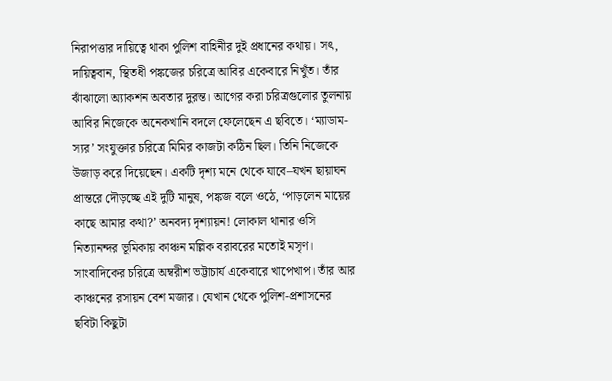নিরাপত্তার দায়িত্বে থাকা পুলিশ বাহিনীর দুই প্রধানের কথায়। সৎ, দায়িত্ববান, স্থিতধী পঙ্কজের চরিত্রে আবির একেবারে নিখুঁত। তাঁর ঝাঁঝালো অ‌্যাকশন অবতার দুরন্ত। আগের করা চরিত্রগুলোর তুলনায় আবির নিজেকে অনেকখানি বদলে ফেলেছেন এ ছবিতে। ‘ম‌্যাডাম-স‌্যর’ সংযুক্তার চরিত্রে মিমির কাজটা কঠিন ছিল। তিনি নিজেকে উজাড় করে দিয়েছেন। একটি দৃশ‌্য মনে থেকে যাবে–যখন ছায়াঘন প্রান্তরে দৌড়চ্ছে এই দুটি মানুষ, পঙ্কজ বলে ওঠে, ‘পাড়লেন মায়ের কাছে আমার কথা?’ অনবদ‌্য দৃশ‌্যায়ন! লোকাল থানার ওসি নিত‌্যানন্দর ভূমিকায় কাঞ্চন মল্লিক বরাবরের মতোই মসৃণ। সাংবাদিকের চরিত্রে অম্বরীশ ভট্টাচার্য একেবারে খাপেখাপ। তাঁর আর কাঞ্চনের রসায়ন বেশ মজার। যেখান থেকে পুলিশ-প্রশাসনের ছবিটা কিছুটা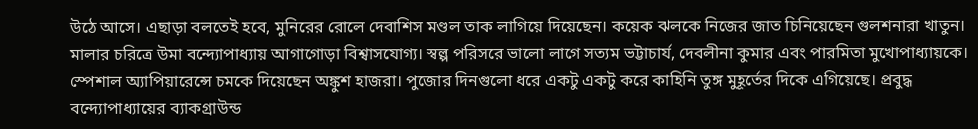উঠে আসে। এছাড়া বলতেই হবে, মুনিরের রোলে দেবাশিস মণ্ডল তাক লাগিয়ে দিয়েছেন। কয়েক ঝলকে নিজের জাত চিনিয়েছেন গুলশনারা খাতুন। মালার চরিত্রে উমা বন্দ্যোপাধ‌্যায় আগাগোড়া বিশ্বাসযোগ‌্য। স্বল্প পরিসরে ভালো লাগে সত‌্যম ভট্টাচার্য, দেবলীনা কুমার এবং পারমিতা মুখোপাধ‌্যায়কে। স্পেশাল অ‌্যাপিয়ারেন্সে চমকে দিয়েছেন অঙ্কুশ হাজরা। পুজোর দিনগুলো ধরে একটু একটু করে কাহিনি তুঙ্গ মুহূর্তের দিকে এগিয়েছে। প্রবুদ্ধ বন্দ্যোপাধ‌্যায়ের ব‌্যাকগ্রাউন্ড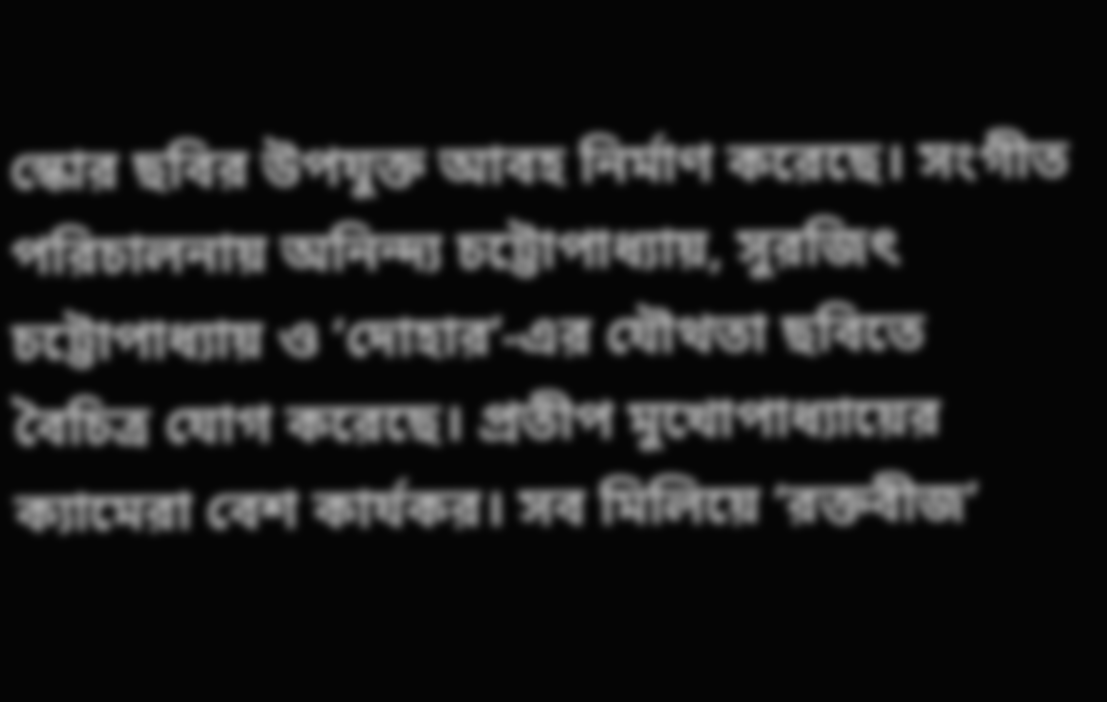স্কোর ছবির উপযুক্ত আবহ নির্মাণ করেছে। সংগীত পরিচালনায় অনিন্দ‌্য চট্টোপাধ‌্যায়, সুরজিৎ চট্টোপাধ‌্যায় ও ‘দোহার’-এর যৌথতা ছবিতে বৈচিত্র যোগ করেছে। প্রতীপ মুখোপাধ‌্যায়ের ক‌্যামেরা বেশ কার্যকর। সব মিলিয়ে ‘রক্তবীজ’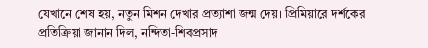যেখানে শেষ হয়, নতুন মিশন দেখার প্রত‌্যাশা জন্ম দেয়। প্রিমিয়ারে দর্শকের প্রতিক্রিয়া জানান দিল, নন্দিতা-শিবপ্রসাদ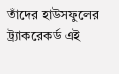তাঁদের হাউসফুলের ট্র‌্যাকরেকর্ড এই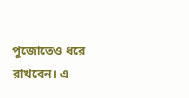পুজোতেও ধরে রাখবেন। এ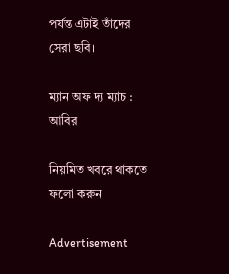পর্যন্ত এটাই তাঁদের সেরা ছবি।

ম‌্যান অফ দ‌্য ম‌্যাচ : আবির

নিয়মিত খবরে থাকতে ফলো করুন

Advertisement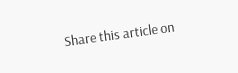Share this article on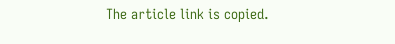The article link is copied.